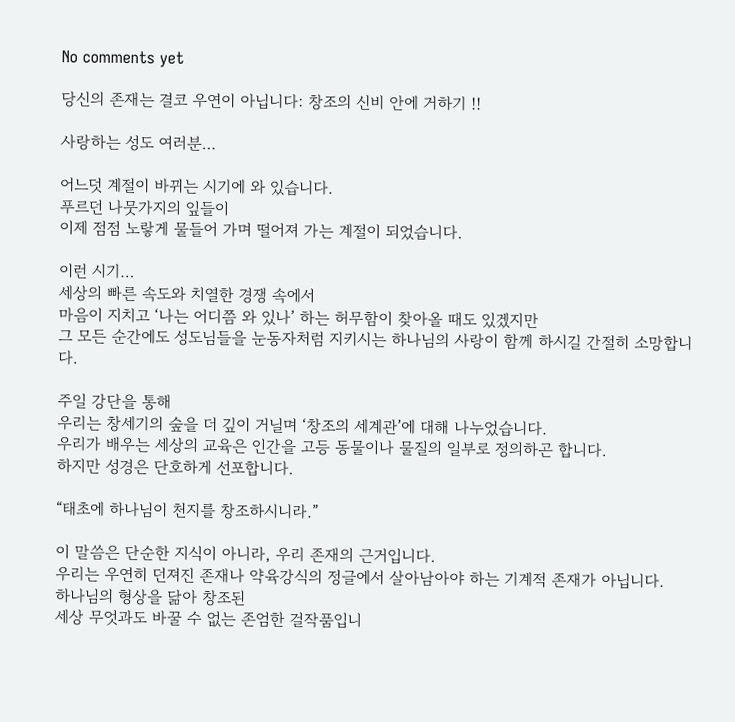No comments yet

당신의 존재는 결코 우연이 아닙니다: 창조의 신비 안에 거하기 !!

사랑하는 성도 여러분…

어느덧 계절이 바뀌는 시기에 와 있습니다.
푸르던 나뭇가지의 잎들이
이제 점점 노랗게 물들어 가며 떨어져 가는 계절이 되었습니다.

이런 시기…
세상의 빠른 속도와 치열한 경쟁 속에서
마음이 지치고 ‘나는 어디쯤 와 있나’ 하는 허무함이 찾아올 때도 있겠지만
그 모든 순간에도 성도님들을 눈동자처럼 지키시는 하나님의 사랑이 함께 하시길 간절히 소망합니다.

주일 강단을 통해
우리는 창세기의 숲을 더 깊이 거닐며 ‘창조의 세계관’에 대해 나누었습니다.
우리가 배우는 세상의 교육은 인간을 고등 동물이나 물질의 일부로 정의하곤 합니다.
하지만 성경은 단호하게 선포합니다.

“태초에 하나님이 천지를 창조하시니라.”

이 말씀은 단순한 지식이 아니라, 우리 존재의 근거입니다.
우리는 우연히 던져진 존재나 약육강식의 정글에서 살아남아야 하는 기계적 존재가 아닙니다.
하나님의 형상을 닮아 창조된
세상 무엇과도 바꿀 수 없는 존엄한 걸작품입니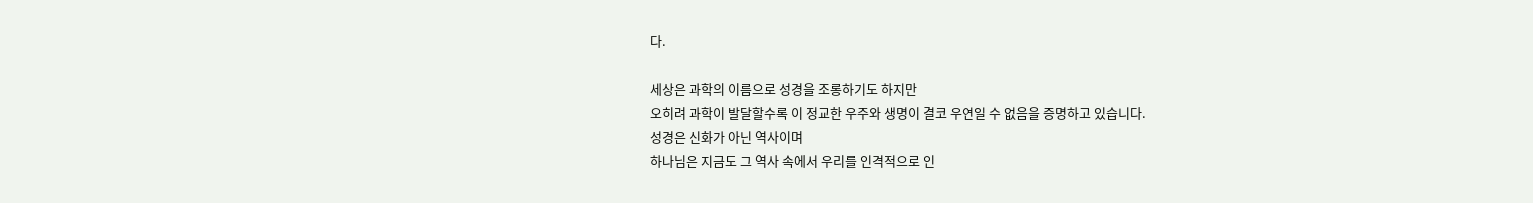다.

세상은 과학의 이름으로 성경을 조롱하기도 하지만
오히려 과학이 발달할수록 이 정교한 우주와 생명이 결코 우연일 수 없음을 증명하고 있습니다.
성경은 신화가 아닌 역사이며
하나님은 지금도 그 역사 속에서 우리를 인격적으로 인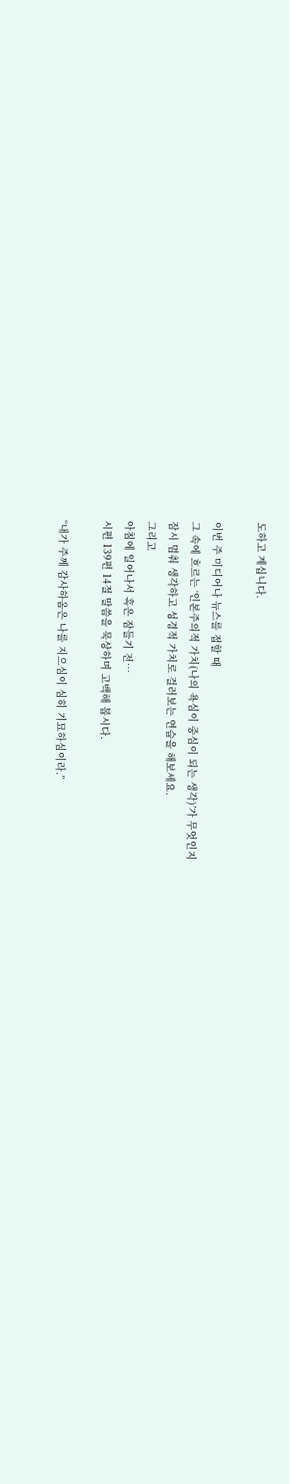도하고 계십니다.

이번 주 미디어나 뉴스를 접할 때
그 속에 흐르는 ‘인본주의적 가치(나의 욕심이 중심이 되는 생각)’가 무엇인지
잠시 멈춰 생각하고 성경적 가치로 걸러보는 연습을 해보세요.
그리고
아침에 일어나서 혹은 잠들기 전…
시편 139편 14절 말씀을 묵상하며 고백해 봅시다.

“내가 주께 감사하옴은 나를 지으심이 심히 기묘하심이라.”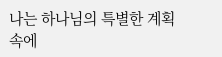나는 하나님의 특별한 계획 속에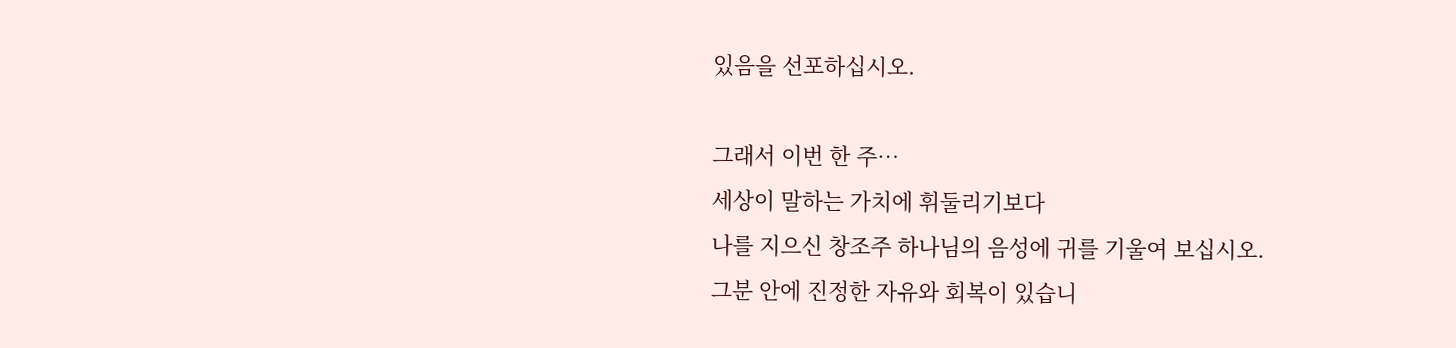있음을 선포하십시오.

그래서 이번 한 주…
세상이 말하는 가치에 휘둘리기보다
나를 지으신 창조주 하나님의 음성에 귀를 기울여 보십시오.
그분 안에 진정한 자유와 회복이 있습니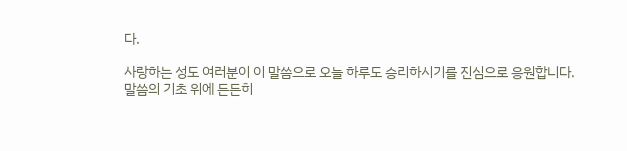다.

사랑하는 성도 여러분이 이 말씀으로 오늘 하루도 승리하시기를 진심으로 응원합니다.
말씀의 기초 위에 든든히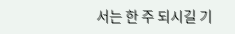서는 한 주 되시길 기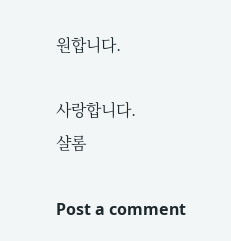원합니다.

사랑합니다.
샬롬

Post a comment